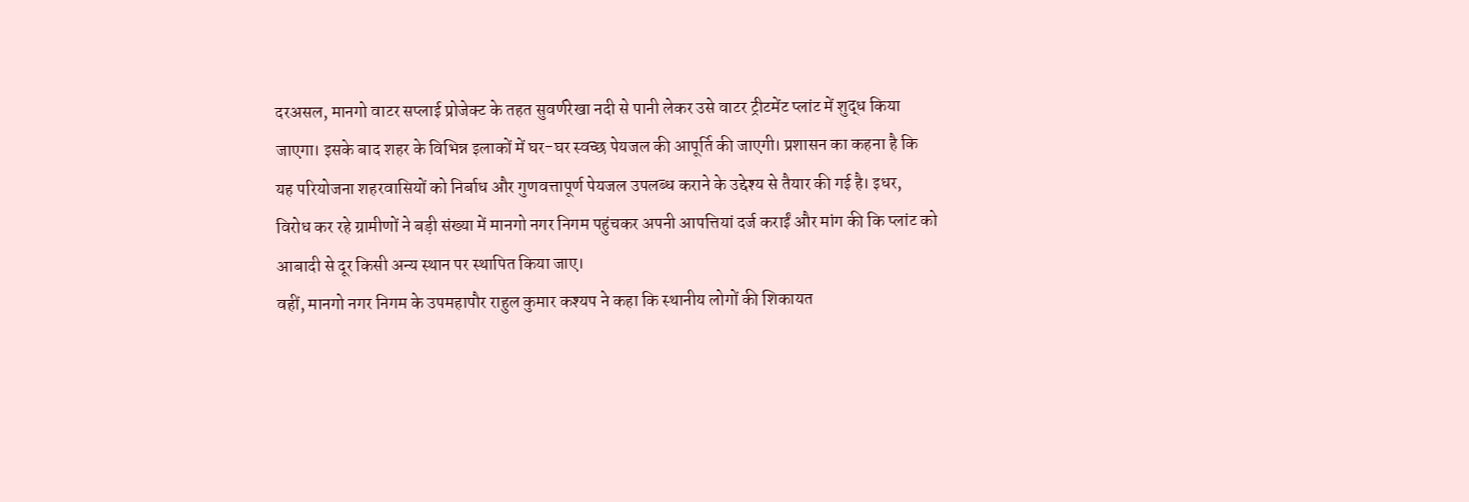दरअसल, मानगो वाटर सप्लाई प्रोजेक्ट के तहत सुवर्णरेखा नदी से पानी लेकर उसे वाटर ट्रीटमेंट प्लांट में शुद्ध किया जाएगा। इसके बाद शहर के विभिन्न इलाकों में घर-घर स्वच्छ पेयजल की आपूर्ति की जाएगी। प्रशासन का कहना है कि यह परियोजना शहरवासियों को निर्बाध और गुणवत्तापूर्ण पेयजल उपलब्ध कराने के उद्देश्य से तैयार की गई है। इधर, विरोध कर रहे ग्रामीणों ने बड़ी संख्या में मानगो नगर निगम पहुंचकर अपनी आपत्तियां दर्ज कराईं और मांग की कि प्लांट को आबादी से दूर किसी अन्य स्थान पर स्थापित किया जाए।
वहीं, मानगो नगर निगम के उपमहापौर राहुल कुमार कश्यप ने कहा कि स्थानीय लोगों की शिकायत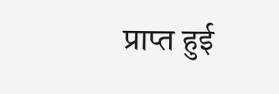प्राप्त हुई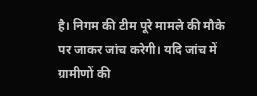है। निगम की टीम पूरे मामले की मौके पर जाकर जांच करेगी। यदि जांच में ग्रामीणों की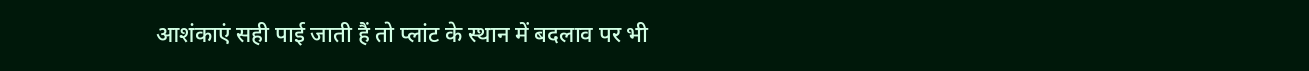आशंकाएं सही पाई जाती हैं तो प्लांट के स्थान में बदलाव पर भी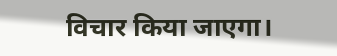विचार किया जाएगा।